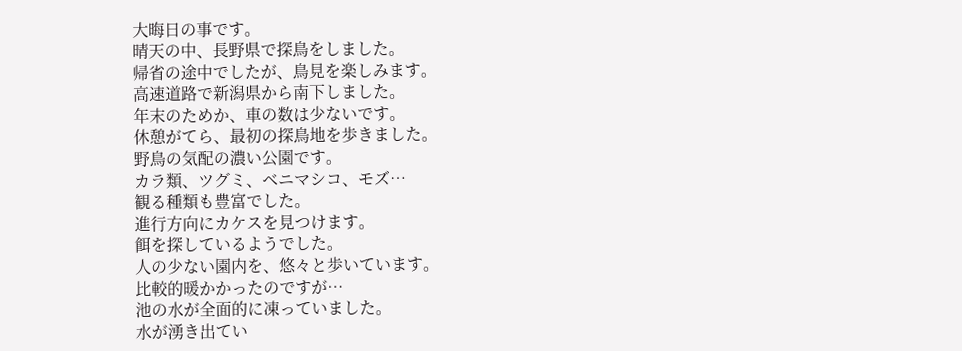大晦日の事です。
晴天の中、長野県で探鳥をしました。
帰省の途中でしたが、鳥見を楽しみます。
高速道路で新潟県から南下しました。
年末のためか、車の数は少ないです。
休憩がてら、最初の探鳥地を歩きました。
野鳥の気配の濃い公園です。
カラ類、ツグミ、ベニマシコ、モズ…
観る種類も豊富でした。
進行方向にカケスを見つけます。
餌を探しているようでした。
人の少ない園内を、悠々と歩いています。
比較的暖かかったのですが…
池の水が全面的に凍っていました。
水が湧き出てい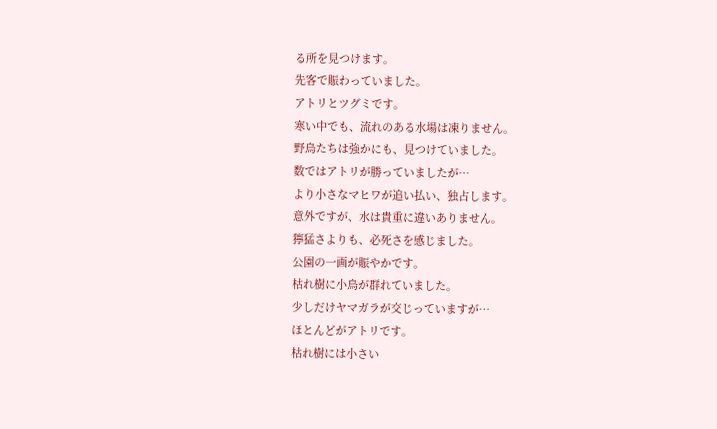る所を見つけます。
先客で賑わっていました。
アトリとツグミです。
寒い中でも、流れのある水場は凍りません。
野鳥たちは強かにも、見つけていました。
数ではアトリが勝っていましたが…
より小さなマヒワが追い払い、独占します。
意外ですが、水は貴重に違いありません。
獰猛さよりも、必死さを感じました。
公園の一画が賑やかです。
枯れ樹に小鳥が群れていました。
少しだけヤマガラが交じっていますが…
ほとんどがアトリです。
枯れ樹には小さい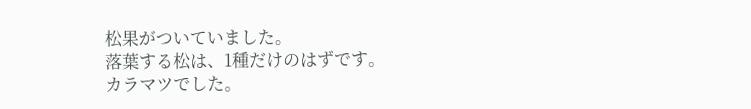松果がついていました。
落葉する松は、1種だけのはずです。
カラマツでした。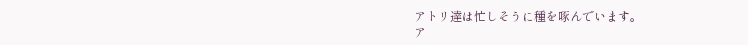アトリ達は忙しそうに種を啄んでいます。
ア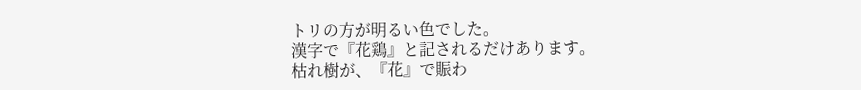トリの方が明るい色でした。
漢字で『花鶏』と記されるだけあります。
枯れ樹が、『花』で賑わ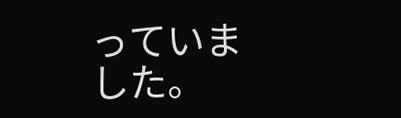っていました。